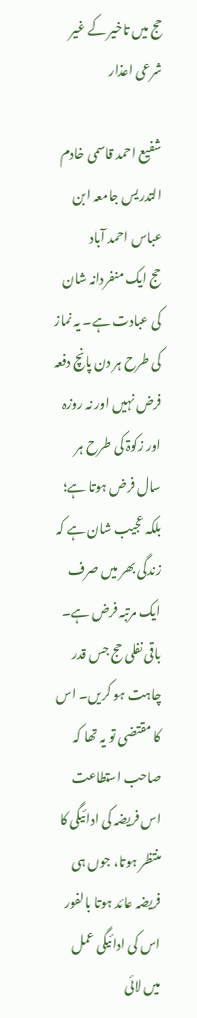حج میں تاخیر کے غیر شرعی اعذار

شفیع احمد قاسمی خادم التدریس جامعہ ابن عباس احمد آباد
حج ایک منفردانہ شان کی عبادت ہے۔ یہ نماز کی طرح ہر دن پانچ دفعہ فرض نہیں اور نہ روزہ اور زکوۃ کی طرح ہر سال فرض ہوتا ہے؛ بلکہ عجیب شان ہے کہ زندگی بھر میں صرف ایک مرتبہ فرض ہے۔ باقی نفلی حج جس قدر چاہت ہو کریں۔ اس کا مقتضی تو یہ تھا کہ صاحب استطاعت اس فریضہ کی ادائیگی کا منتظر ہوتا، جوں ہی فریضہ عائد ہوتا بالفور اس کی ادائیگی عمل میں لائی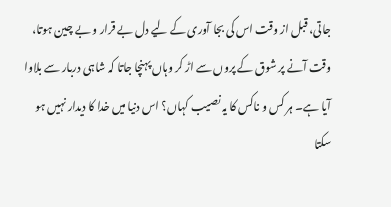جاتی، قبل از وقت اس کی بجا آوری کے لیے دل بے قرار و بے چین ہوتا، وقت آنے پر شوق کے پروں سے اڑ کر وہاں پہنچا جاتا کہ شاہی دربار سے بلاوا آیا ہے۔ ہر کس و ناکس کا یہ نصیب کہاں؟ اس دنیا میں خدا کا دیدار نہیں ہو سکتا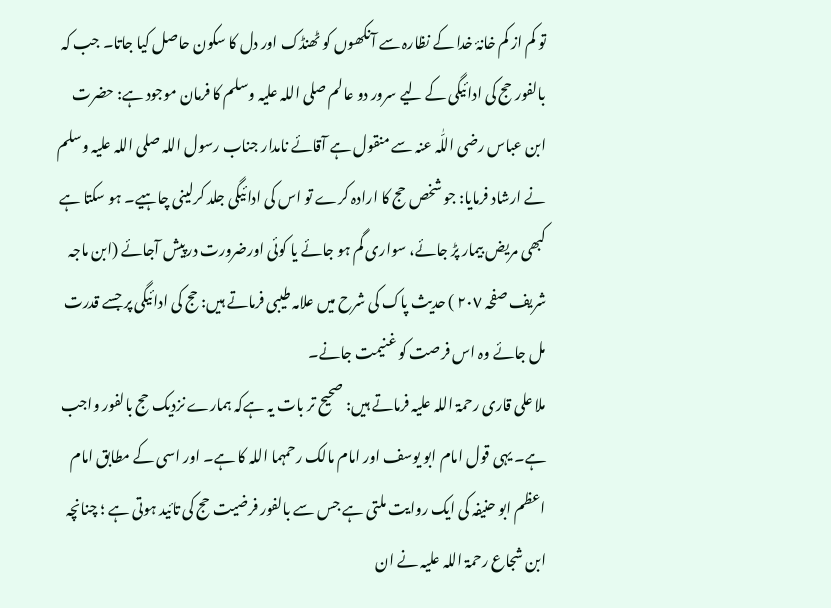تو کم از کم خانۂ خدا کے نظارہ سے آنکھوں کو ٹھنڈک اور دل کا سکون حاصل کیا جاتا۔ جب کہ بالفور حج کی ادائیگی کے لیے سرور دو عالم صلی اللہ علیہ وسلم کا فرمان موجود ہے: حضرت ابن عباس رضی اللّٰہ عنہ سے منقول ہے آقائے نامدار جناب رسول اللہ صلی اللہ علیہ وسلم نے ارشاد فرمایا: جو شخص حج کا ارادہ کرے تو اس کی ادائیگی جلد کرلینی چاہیے۔ ہو سکتا ہے کبھی مریض بیمار پڑ جائے، سواری گم ہو جائے یا کوئی اورضرورت درپیش آجائے (ابن ماجہ شریف صفحہ ٢٠٧ ) حدیث پاک کی شرح میں علامہ طیبی فرماتے ہیں: حج کی ادائیگی پر جسے قدرت مل جائے وہ اس فرصت کو غنیمت جانے۔
ملا علی قاری رحمۃ اللہ علیہ فرماتے ہیں: صحیح تر بات یہ ہےکہ ہمارے نزدیک حج بالفور واجب ہے۔ یہی قول امام ابو یوسف اور امام مالک رحمہما اللہ کا ہے۔ اور اسی کے مطابق امام اعظم ابو حنیفہ کی ایک روایت ملتی ہے جس سے بالفور فرضیت حج کی تائید ہوتی ہے ؛ چنانچہ ابن شجاع رحمۃ اللہ علیہ نے ان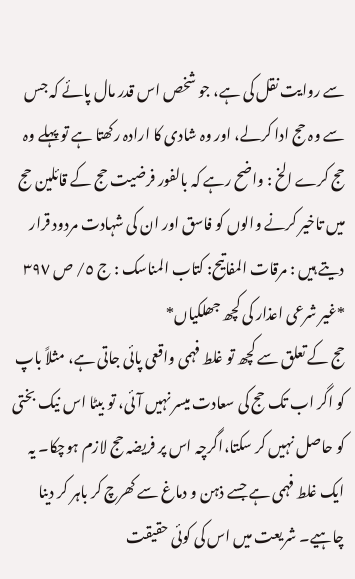سے روایت نقل کی ہے، جو شخص اس قدر مال پائے کہ جس سے وہ حج ادا کرلے، اور وہ شادی کا ارادہ رکھتا ہے تو پہلے وہ حج کرے الخ : واضح رہے کہ بالفور فرضیت حج کے قائلین حج میں تاخیر کرنے والوں کو فاسق اور ان کی شہادت مردود قرار دیتے ہیں : مرقات المفاتیح: کتاب المناسک : ج ٥/ ص ٣٩٧
*غیر شرعی اعذار کی کچھ جھلکیاں*
حج کے تعلق سے کچھ تو غلط فہمی واقعی پائی جاتی ہے، مثلاً باپ کو اگر اب تک حج کی سعادت میسر نہیں آئی، تو بیٹا اس نیک بختی کو حاصل نہیں کر سکتا،اگرچہ اس پر فریضہ حج لازم ہوچکا۔ یہ ایک غلط فہمی ہے جسے ذہن و دماغ سے کھرچ کر باہر کر دینا چاہیے۔ شریعت میں اس کی کوئی حقیقت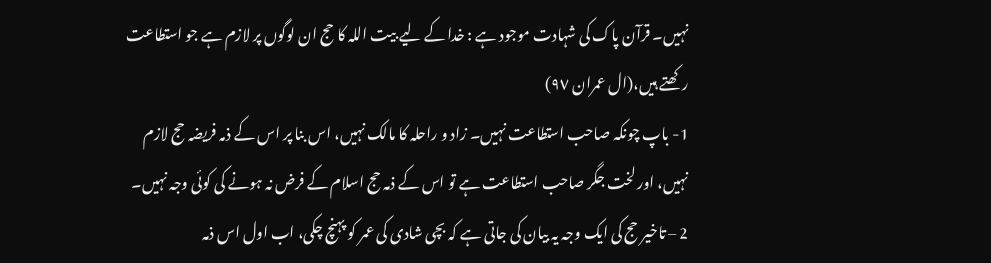نہیں۔ قرآن پاک کی شہادت موجود ہے : خدا کے لیے بیت اللہ کا حج ان لوگوں پر لازم ہے جو استطاعت رکھتے ہیں،(ال عمران ٩٧)
1- باپ چونکہ صاحب استطاعت نہیں۔ زاد و راحلہ کا مالک نہیں، اس بنا پر اس کے ذمہ فریضہ حج لازم نہیں، اور لخت جگر صاحب استطاعت ہے تو اس کے ذمہ حج اسلام کے فرض نہ ہونے کی کوئی وجہ نہیں۔
2 – تاخیر حج کی ایک وجہ یہ بیان کی جاتی ہے کہ بچی شادی کی عمر کو پہنچ چکی، اب اول اس ذمہ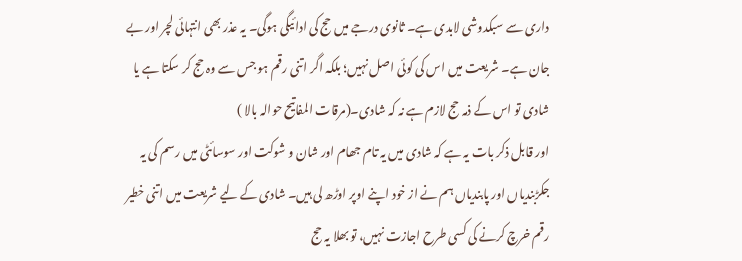داری سے سبکدوشی لابدی ہے۔ ثانوی درجے میں حج کی ادائیگی ہوگی۔ یہ عذر بھی انتہائی لچر اور بے جان ہے۔ شریعت میں اس کی کوئی اصل نہیں؛ بلکہ اگر اتنی رقم ہو جس سے وہ حج کر سکتا ہے یا شادی تو اس کے ذمہ حج لازم ہے نہ کہ شادی۔(مرقات المفاتیح حوالہ بالا )
اور قابل ذکر بات یہ ہے کہ شادی میں یہ تام جھام اور شان و شوکت اور سوسائٹی میں رسم کی یہ جکڑبندیاں اور پابندیاں ہم نے از خود اپنے اوپر اوڑھ لی ہیں۔ شادی کے لیے شریعت میں اتنی خطیر رقم خرچ کرنے کی کسی طرح اجازت نہیں، تو بھلا یہ حج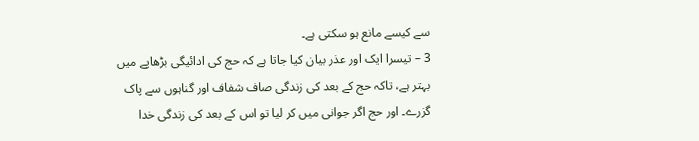سے کیسے مانع ہو سکتی ہے۔
3 – تیسرا ایک اور عذر بیان کیا جاتا ہے کہ حج کی ادائیگی بڑھاپے میں بہتر ہے، تاکہ حج کے بعد کی زندگی صاف شفاف اور گناہوں سے پاک گزرے۔ اور حج اگر جوانی میں کر لیا تو اس کے بعد کی زندگی خدا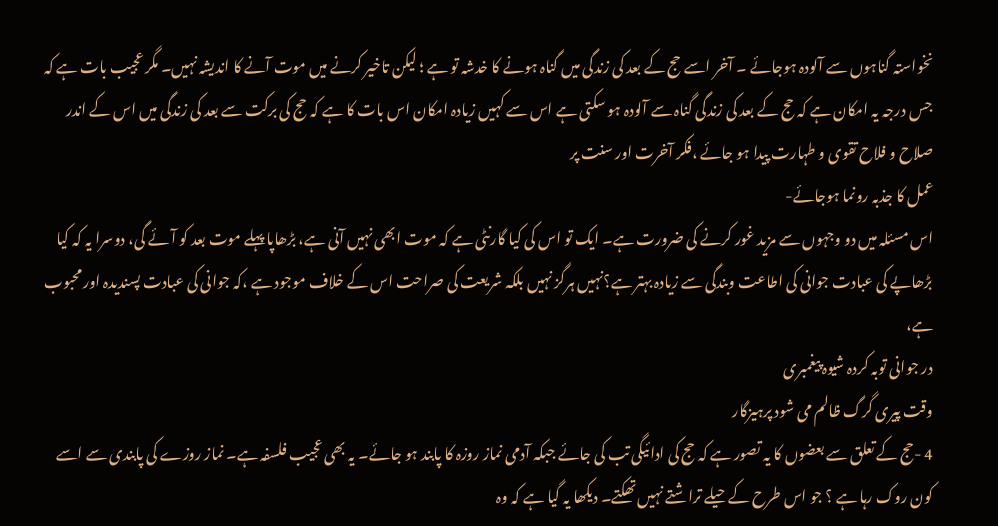نخواستہ گناہوں سے آلودہ ہوجائے ۔ آخر اسے حج کے بعد کی زندگی میں گناہ ہونے کا خدشہ تو ہے ؛ لیکن تاخیر کرنے میں موت آنے کا اندیشہ نہیں۔ مگر عجیب بات ہے کہ جس درجہ یہ امکان ہے کہ حج کے بعد کی زندگی گناہ سے آلودہ ہو سکتی ہے اس سے کہیں زیادہ امکان اس بات کا ہے کہ حج کی برکت سے بعد کی زندگی میں اس کے اندر صلاح و فلاح تقوی و طہارت پیدا ہو جائے ،فکر آخرت اور سنت پر
عمل کا جذبہ رونما ہوجائے-
اس مسئلہ میں دو وجہوں سے مزید غور کرنے کی ضرورت ہے۔ ایک تو اس کی کیا گارنٹی ہے کہ موت ابھی نہیں آنی ہے، بڑھاپا پہلے موت بعد کو آئے گی، دوسرا یہ کہ کیا بڑھاپے کی عبادت جوانی کی اطاعت وبندگی سے زیادہ بہتر ہے؟نہیں ہرگز نہیں بلکہ شریعت کی صراحت اس کے خلاف موجود ہے ،کہ جوانی کی عبادت پسندیدہ اور محبوب ہے،
در جوانی توبہ کردہ شیوہ پیغمبری
وقت پیری گرگ ظالم می شود پرہیزگار
4 -حج کے تعلق سے بعضوں کا یہ تصور ہے کہ حج کی ادائیگی تب کی جائے جبکہ آدمی نماز روزہ کا پابند ہو جائے۔ یہ بھی عجیب فلسفہ ہے۔ نماز روزے کی پابندی سے اسے کون روک رہا ہے ؟ جو اس طرح کے حیلے تراشتے نہیں تھکتے۔ دیکھا یہ گیا ہے کہ وہ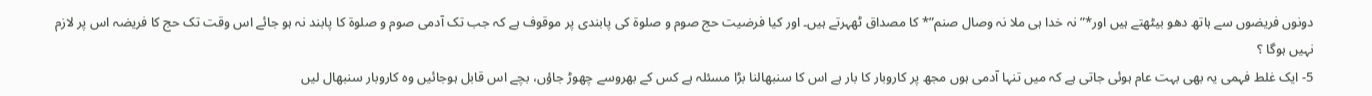دونوں فریضوں سے ہاتھ دھو بیٹھتے ہیں اور*”نہ خدا ہی ملا نہ وصال صنم”* کا مصداق ٹھہرتے ہیں۔ اور کیا فرضیت حج صوم و صلوۃ کی پابندی پر موقوف ہے کہ جب تک آدمی صوم و صلوۃ کا پابند نہ ہو جائے اس وقت تک حج کا فریضہ اس پر لازم نہیں ہوگا ؟
5- ایک غلط فہمی یہ بھی بہت عام ہوئی جاتی ہے کہ میں تنہا آدمی ہوں مجھ پر کاروبار کا بار ہے اس کا سنبھالنا بڑا مسئلہ ہے کس کے بھروسے چھوڑ جاؤں، بچے اس قابل ہوجائیں وہ کاروبار سنبھال لیں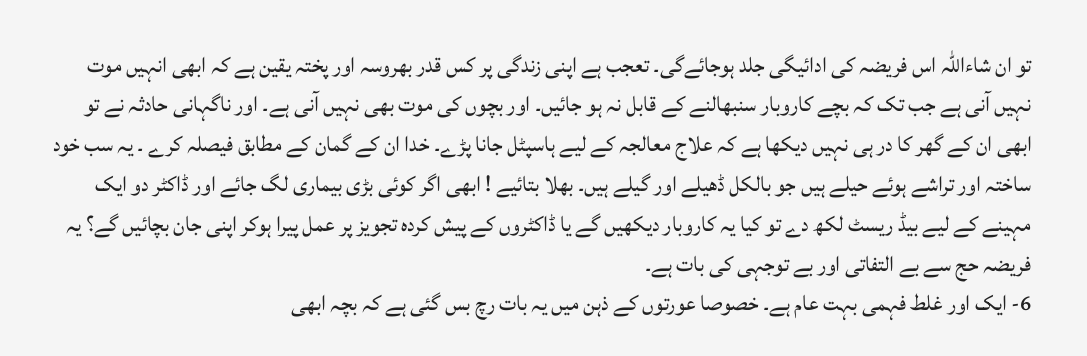تو ان شاءاللہ اس فریضہ کی ادائیگی جلد ہوجائےگی۔ تعجب ہے اپنی زندگی پر کس قدر بھروسہ اور پختہ یقین ہے کہ ابھی انہیں موت نہیں آنی ہے جب تک کہ بچے کاروبار سنبھالنے کے قابل نہ ہو جائیں۔ اور بچوں کی موت بھی نہیں آنی ہے۔ اور ناگہانی حادثہ نے تو ابھی ان کے گھر کا در ہی نہیں دیکھا ہے کہ علاج معالجہ کے لیے ہاسپٹل جانا پڑے۔ خدا ان کے گمان کے مطابق فیصلہ کرے ۔ یہ سب خود ساختہ اور تراشے ہوئے حیلے ہیں جو بالکل ڈھیلے اور گیلے ہیں۔ بھلا بتائیے ! ابھی اگر کوئی بڑی بیماری لگ جائے اور ڈاکٹر دو ایک مہینے کے لیے بیڈ ریسٹ لکھ دے تو کیا یہ کاروبار دیکھیں گے یا ڈاکٹروں کے پیش کردہ تجویز پر عمل پیرا ہوکر اپنی جان بچائیں گے؟ یہ فریضہ حج سے بے التفاتی اور بے توجہی کی بات ہے۔
6- ایک اور غلط فہمی بہت عام ہے۔ خصوصا عورتوں کے ذہن میں یہ بات رچ بس گئی ہے کہ بچہ ابھی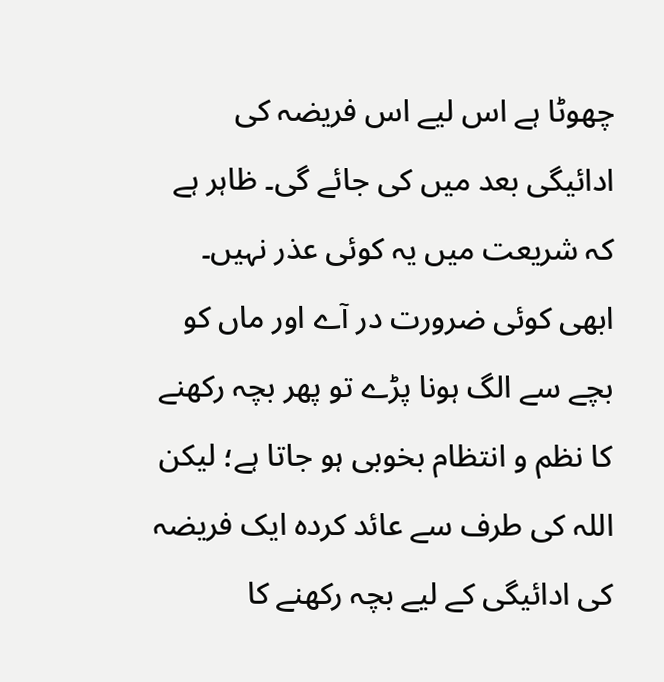چھوٹا ہے اس لیے اس فریضہ کی ادائیگی بعد میں کی جائے گی۔ ظاہر ہے کہ شریعت میں یہ کوئی عذر نہیں۔ ابھی کوئی ضرورت در آے اور ماں کو بچے سے الگ ہونا پڑے تو پھر بچہ رکھنے کا نظم و انتظام بخوبی ہو جاتا ہے؛ لیکن اللہ کی طرف سے عائد کردہ ایک فریضہ کی ادائیگی کے لیے بچہ رکھنے کا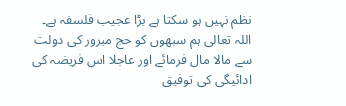نظم نہیں ہو سکتا ہے بڑا عجیب فلسفہ ہے۔
اللہ تعالی ہم سبھوں کو حج مبرور کی دولت سے مالا مال فرمائے اور عاجلا اس فریضہ کی ادائیگی کی توفیق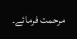مرحمت فرمائے۔